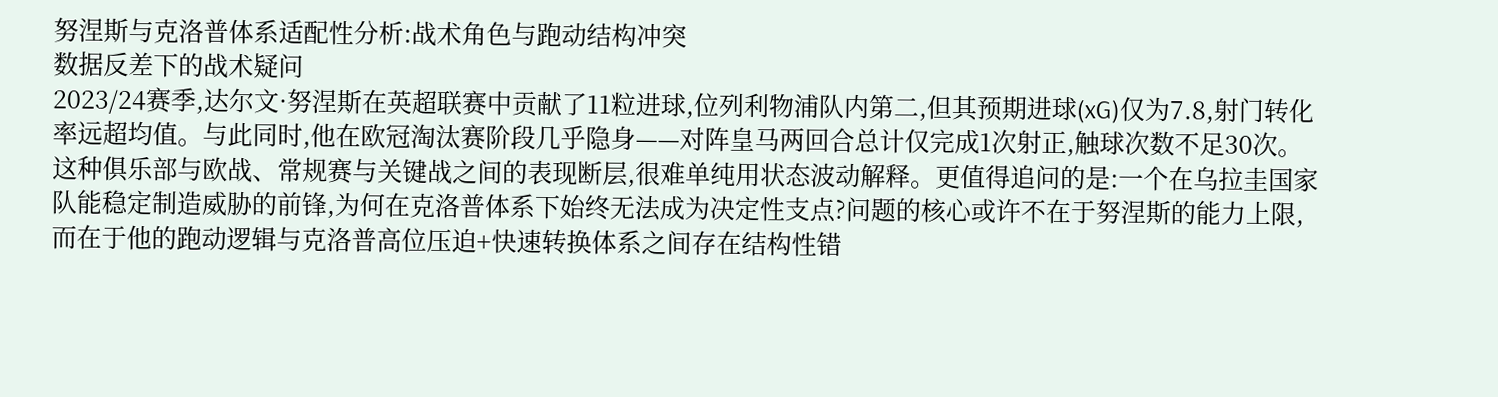努涅斯与克洛普体系适配性分析:战术角色与跑动结构冲突
数据反差下的战术疑问
2023/24赛季,达尔文·努涅斯在英超联赛中贡献了11粒进球,位列利物浦队内第二,但其预期进球(xG)仅为7.8,射门转化率远超均值。与此同时,他在欧冠淘汰赛阶段几乎隐身——对阵皇马两回合总计仅完成1次射正,触球次数不足30次。这种俱乐部与欧战、常规赛与关键战之间的表现断层,很难单纯用状态波动解释。更值得追问的是:一个在乌拉圭国家队能稳定制造威胁的前锋,为何在克洛普体系下始终无法成为决定性支点?问题的核心或许不在于努涅斯的能力上限,而在于他的跑动逻辑与克洛普高位压迫+快速转换体系之间存在结构性错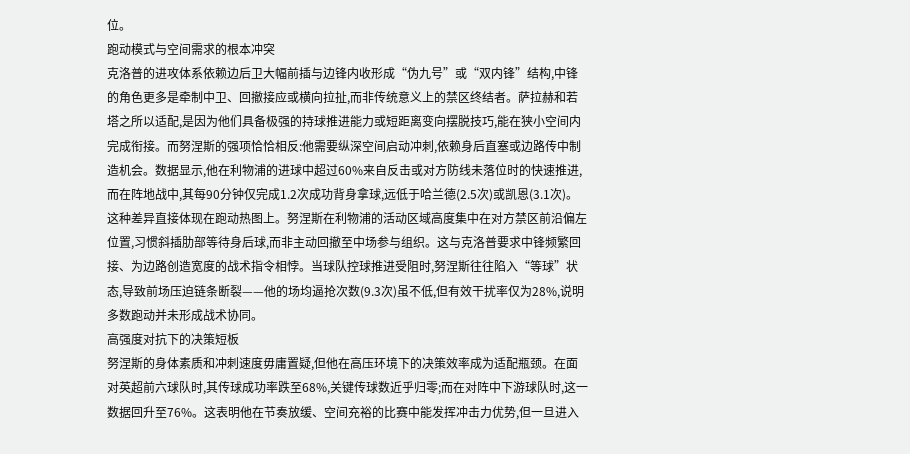位。
跑动模式与空间需求的根本冲突
克洛普的进攻体系依赖边后卫大幅前插与边锋内收形成“伪九号”或“双内锋”结构,中锋的角色更多是牵制中卫、回撤接应或横向拉扯,而非传统意义上的禁区终结者。萨拉赫和若塔之所以适配,是因为他们具备极强的持球推进能力或短距离变向摆脱技巧,能在狭小空间内完成衔接。而努涅斯的强项恰恰相反:他需要纵深空间启动冲刺,依赖身后直塞或边路传中制造机会。数据显示,他在利物浦的进球中超过60%来自反击或对方防线未落位时的快速推进,而在阵地战中,其每90分钟仅完成1.2次成功背身拿球,远低于哈兰德(2.5次)或凯恩(3.1次)。
这种差异直接体现在跑动热图上。努涅斯在利物浦的活动区域高度集中在对方禁区前沿偏左位置,习惯斜插肋部等待身后球,而非主动回撤至中场参与组织。这与克洛普要求中锋频繁回接、为边路创造宽度的战术指令相悖。当球队控球推进受阻时,努涅斯往往陷入“等球”状态,导致前场压迫链条断裂——他的场均逼抢次数(9.3次)虽不低,但有效干扰率仅为28%,说明多数跑动并未形成战术协同。
高强度对抗下的决策短板
努涅斯的身体素质和冲刺速度毋庸置疑,但他在高压环境下的决策效率成为适配瓶颈。在面对英超前六球队时,其传球成功率跌至68%,关键传球数近乎归零;而在对阵中下游球队时,这一数据回升至76%。这表明他在节奏放缓、空间充裕的比赛中能发挥冲击力优势,但一旦进入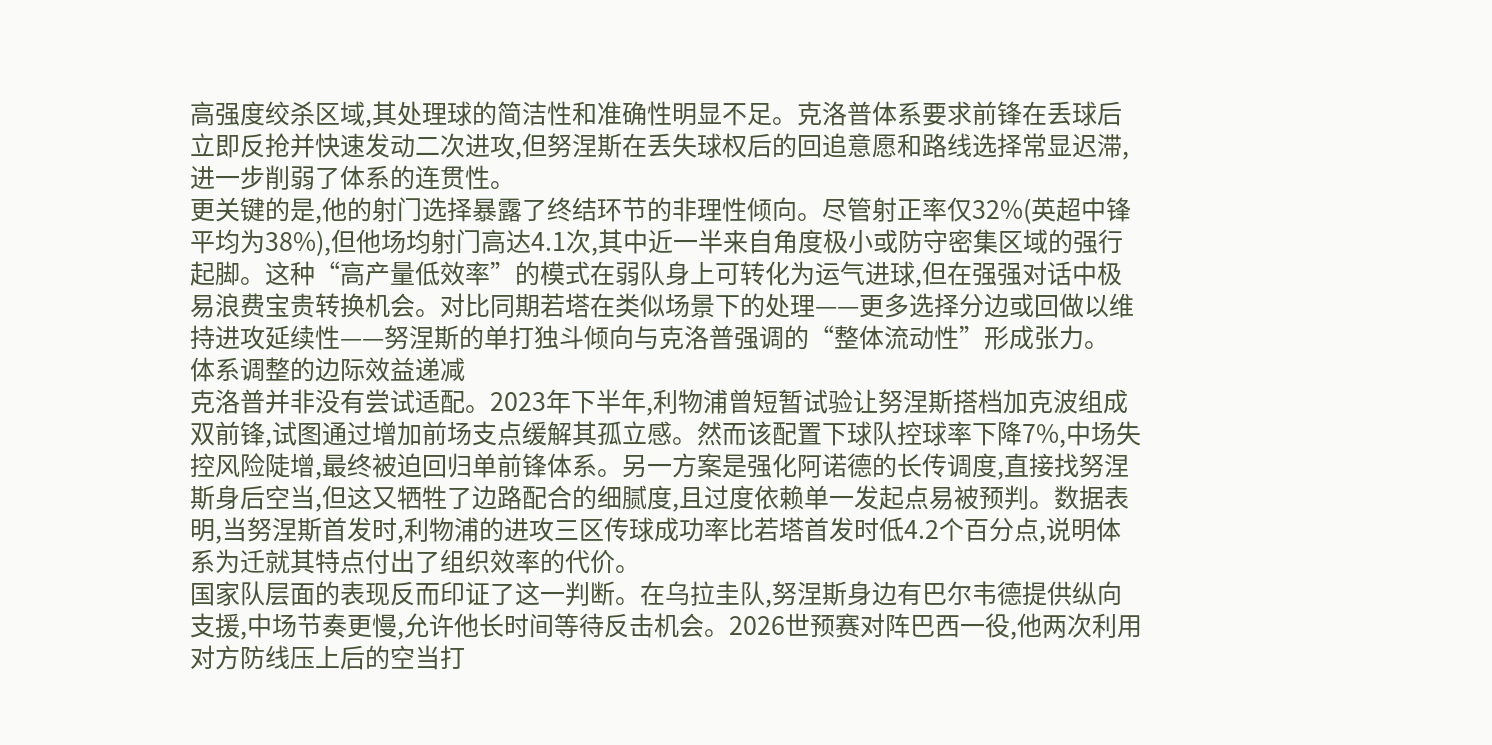高强度绞杀区域,其处理球的简洁性和准确性明显不足。克洛普体系要求前锋在丢球后立即反抢并快速发动二次进攻,但努涅斯在丢失球权后的回追意愿和路线选择常显迟滞,进一步削弱了体系的连贯性。
更关键的是,他的射门选择暴露了终结环节的非理性倾向。尽管射正率仅32%(英超中锋平均为38%),但他场均射门高达4.1次,其中近一半来自角度极小或防守密集区域的强行起脚。这种“高产量低效率”的模式在弱队身上可转化为运气进球,但在强强对话中极易浪费宝贵转换机会。对比同期若塔在类似场景下的处理——更多选择分边或回做以维持进攻延续性——努涅斯的单打独斗倾向与克洛普强调的“整体流动性”形成张力。
体系调整的边际效益递减
克洛普并非没有尝试适配。2023年下半年,利物浦曾短暂试验让努涅斯搭档加克波组成双前锋,试图通过增加前场支点缓解其孤立感。然而该配置下球队控球率下降7%,中场失控风险陡增,最终被迫回归单前锋体系。另一方案是强化阿诺德的长传调度,直接找努涅斯身后空当,但这又牺牲了边路配合的细腻度,且过度依赖单一发起点易被预判。数据表明,当努涅斯首发时,利物浦的进攻三区传球成功率比若塔首发时低4.2个百分点,说明体系为迁就其特点付出了组织效率的代价。
国家队层面的表现反而印证了这一判断。在乌拉圭队,努涅斯身边有巴尔韦德提供纵向支援,中场节奏更慢,允许他长时间等待反击机会。2026世预赛对阵巴西一役,他两次利用对方防线压上后的空当打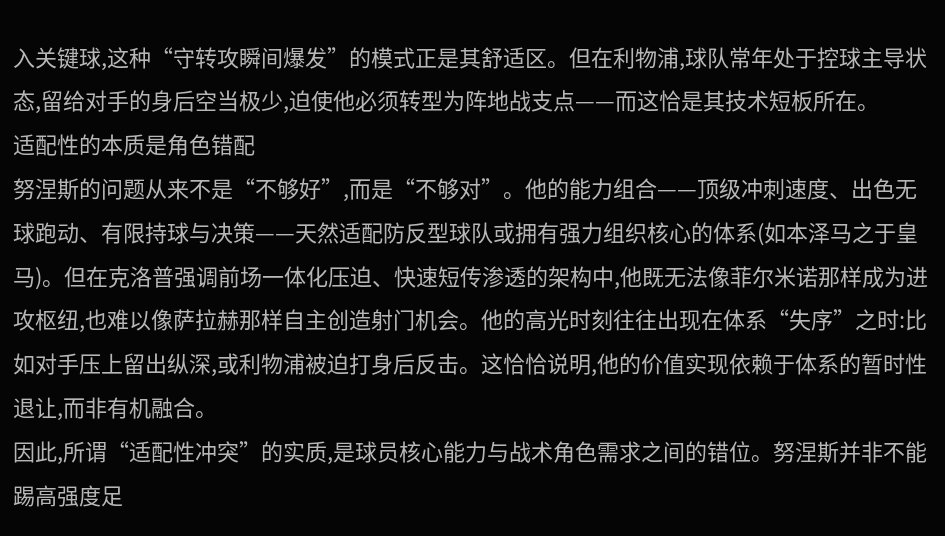入关键球,这种“守转攻瞬间爆发”的模式正是其舒适区。但在利物浦,球队常年处于控球主导状态,留给对手的身后空当极少,迫使他必须转型为阵地战支点——而这恰是其技术短板所在。
适配性的本质是角色错配
努涅斯的问题从来不是“不够好”,而是“不够对”。他的能力组合——顶级冲刺速度、出色无球跑动、有限持球与决策——天然适配防反型球队或拥有强力组织核心的体系(如本泽马之于皇马)。但在克洛普强调前场一体化压迫、快速短传渗透的架构中,他既无法像菲尔米诺那样成为进攻枢纽,也难以像萨拉赫那样自主创造射门机会。他的高光时刻往往出现在体系“失序”之时:比如对手压上留出纵深,或利物浦被迫打身后反击。这恰恰说明,他的价值实现依赖于体系的暂时性退让,而非有机融合。
因此,所谓“适配性冲突”的实质,是球员核心能力与战术角色需求之间的错位。努涅斯并非不能踢高强度足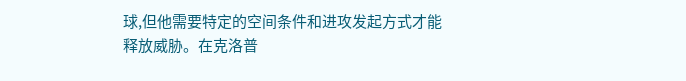球,但他需要特定的空间条件和进攻发起方式才能释放威胁。在克洛普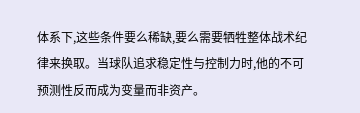体系下,这些条件要么稀缺,要么需要牺牲整体战术纪律来换取。当球队追求稳定性与控制力时,他的不可预测性反而成为变量而非资产。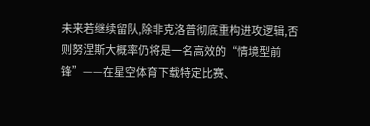未来若继续留队,除非克洛普彻底重构进攻逻辑,否则努涅斯大概率仍将是一名高效的“情境型前锋”——在星空体育下载特定比赛、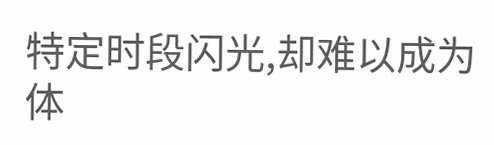特定时段闪光,却难以成为体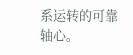系运转的可靠轴心。